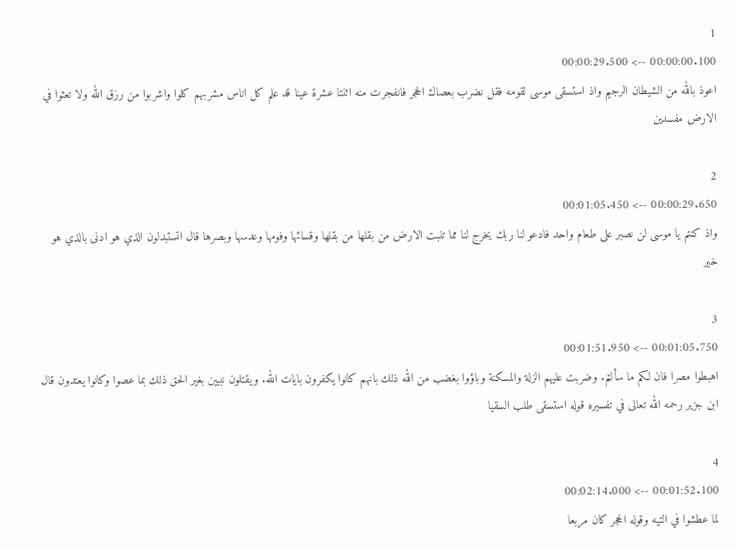1
00:00:00.100 --> 00:00:29.500
اعوذ بالله من الشيطان الرجيم واذ استسقى موسى لقومه فقل نضرب بعصاك الحجر فانفجرت منه اثنتا عشرة عينا قد علم كل اناس مشربهم كلوا واشربوا من رزق الله ولا تعثوا في الارض مفسدين

2
00:00:29.650 --> 00:01:05.450
واذ كنتم يا موسى لن نصبر على طعام واحد فادعو لنا ربك يخرج لنا مما تنبت الارض من بقلها من بقلها وقسائها وفومها وعدسها وبصرها قال اتستبدلون الذي هو ادنى بالذي هو خير

3
00:01:05.750 --> 00:01:51.950
اهبطوا مصرا فان لكم ما سألتم. وضربت عليهم الزلة والمسكنة وباؤوا بغضب من الله ذلك بانهم كانوا يكفرون بايات الله. ويقتلون نبيين بغير الحق ذلك بما عصوا وكانوا يعتدون قال ابن جزير رحمه الله تعالى في تفسيره قوله استسقى طلب السقيا

4
00:01:52.100 --> 00:02:14.000
لما عطشوا في التيه وقوله الحجر كان مربعا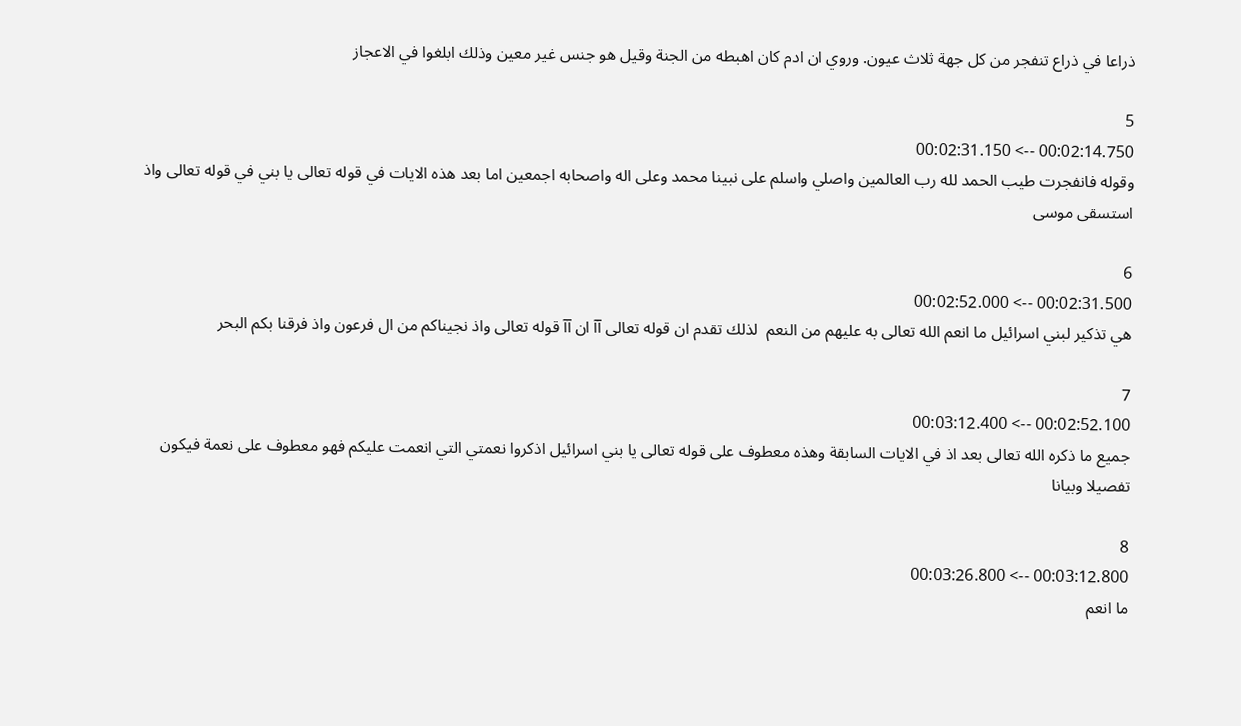ذراعا في ذراع تنفجر من كل جهة ثلاث عيون. وروي ان ادم كان اهبطه من الجنة وقيل هو جنس غير معين وذلك ابلغوا في الاعجاز

5
00:02:14.750 --> 00:02:31.150
وقوله فانفجرت طيب الحمد لله رب العالمين واصلي واسلم على نبينا محمد وعلى اله واصحابه اجمعين اما بعد هذه الايات في قوله تعالى يا بني في قوله تعالى واذ استسقى موسى

6
00:02:31.500 --> 00:02:52.000
هي تذكير لبني اسرائيل ما انعم الله تعالى به عليهم من النعم  لذلك تقدم ان قوله تعالى آآ ان آآ قوله تعالى واذ نجيناكم من ال فرعون واذ فرقنا بكم البحر

7
00:02:52.100 --> 00:03:12.400
جميع ما ذكره الله تعالى بعد اذ في الايات السابقة وهذه معطوف على قوله تعالى يا بني اسرائيل اذكروا نعمتي التي انعمت عليكم فهو معطوف على نعمة فيكون تفصيلا وبيانا

8
00:03:12.800 --> 00:03:26.800
ما انعم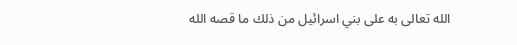الله تعالى به على بني اسرائيل من ذلك ما قصه الله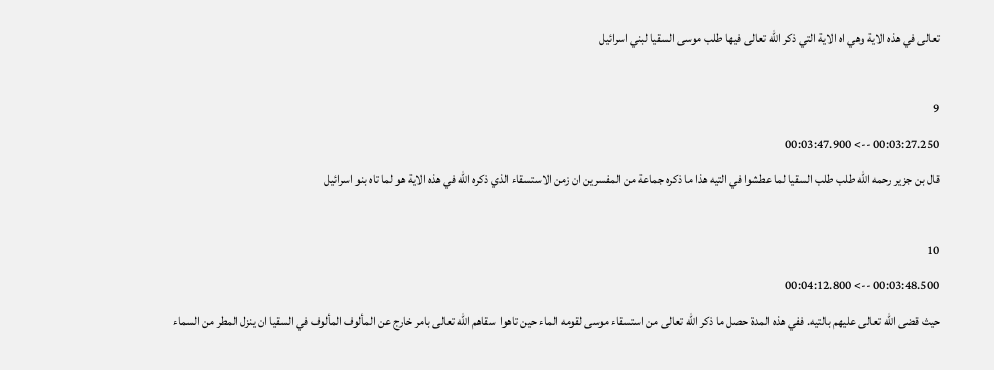تعالى في هذه الاية وهي اه الاية التي ذكر الله تعالى فيها طلب موسى السقيا لبني اسرائيل

9
00:03:27.250 --> 00:03:47.900
قال بن جزير رحمه الله طلب طلب السقيا لما عطشوا في التيه هذا ما ذكره جماعة من المفسرين ان زمن الاستسقاء الذي ذكره الله في هذه الاية هو لما تاه بنو اسرائيل

10
00:03:48.500 --> 00:04:12.800
حيث قضى الله تعالى عليهم بالتيه. ففي هذه المدة حصل ما ذكر الله تعالى من استسقاء موسى لقومه الماء حين تاهوا  سقاهم الله تعالى بامر خارج عن المألوف المألوف في السقيا ان ينزل المطر من السماء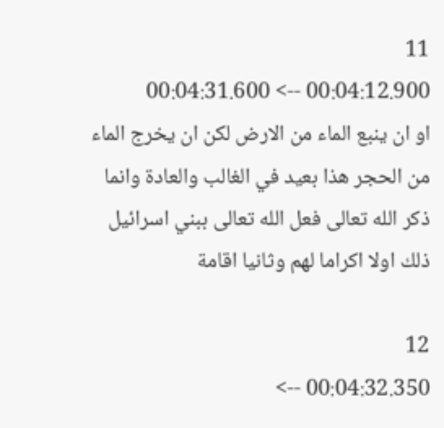11
00:04:12.900 --> 00:04:31.600
او ان ينبع الماء من الارض لكن ان يخرج الماء من الحجر هذا بعيد في الغالب والعادة وانما ذكر الله تعالى فعل الله تعالى ببني اسرائيل ذلك اولا اكراما لهم وثانيا اقامة

12
00:04:32.350 -->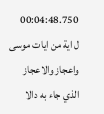00:04:48.750
ل اية من ايات موسى واعجاز والاعجاز الذي جاء به دالا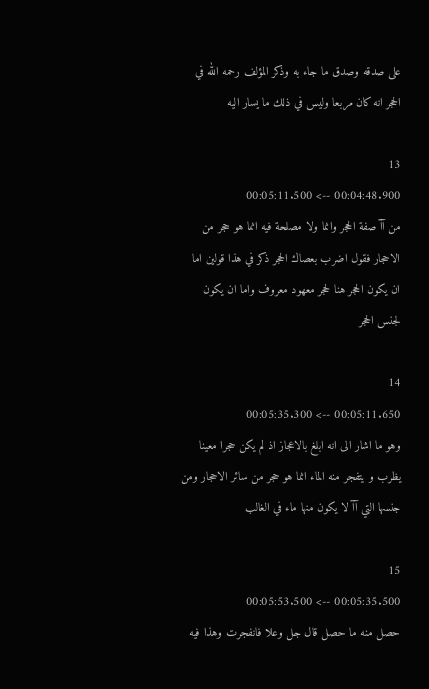على صدقه وصدق ما جاء به وذكر المؤلف رحمه الله في الحجر انه كان مربعا وليس في ذلك ما يسار اليه

13
00:04:48.900 --> 00:05:11.500
من آآ صفة الحجر وانما ولا مصلحة فيه انما هو حجر من الاحجار فقول اضرب بعصاك الحجر ذكر في هذا قولين اما ان يكون الحجر هنا لحجر معهود معروف واما ان يكون لجنس الحجر

14
00:05:11.650 --> 00:05:35.300
وهو ما اشار الى انه ابلغ بالاعجاز اذ لم يكن حجرا معينا يظرب و يتفجر منه الماء انما هو حجر من سائر الاحجار ومن جنسها التي آآ لا يكون منها ماء في الغالب

15
00:05:35.500 --> 00:05:53.500
حصل منه ما حصل قال جل وعلا فانفجرت وهذا فيه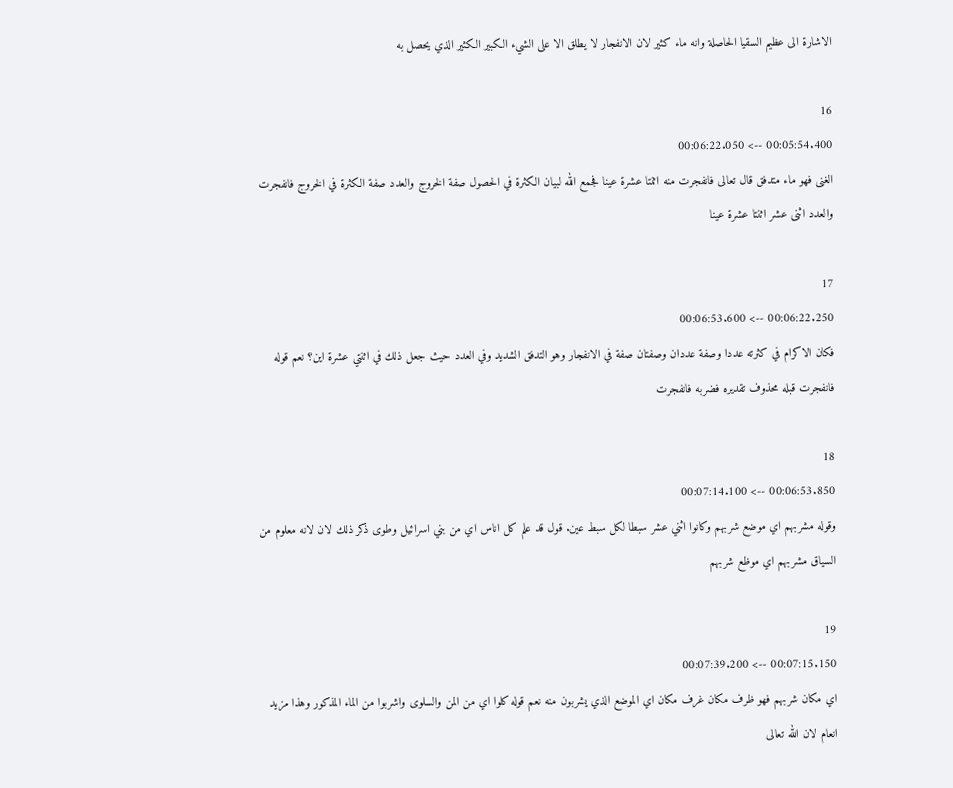الاشارة الى عظيم السقيا الحاصلة وانه ماء كثير لان الانفجار لا يطلق الا على الشيء الكبير الكثير الذي يحصل به

16
00:05:54.400 --> 00:06:22.050
الغنى فهو ماء متدفق قال تعالى فانفجرت منه اثنتا عشرة عينا فجمع الله لبيان الكثرة في الحصول صفة الخروج والعدد صفة الكثرة في الخروج فانفجرت والعدد اثنى عشر اثنتا عشرة عينا

17
00:06:22.250 --> 00:06:53.600
فكان الاكرام في كثرته عددا وصفة عددان وصفتان صفة في الانفجار وهو التدفق الشديد وفي العدد حيث جعل ذلك في اثنتي عشرة اين؟ نعم قوله فانفجرت قبله محذوف تقديره فضربه فانفجرت

18
00:06:53.850 --> 00:07:14.100
وقوله مشربهم اي موضع شربهم وكانوا اثني عشر سبطا لكل سبط عين. قول قد علم كل اناس اي من بني اسرائيل وطوى ذكر ذلك لان لانه معلوم من السياق مشربهم اي موظع شربهم

19
00:07:15.150 --> 00:07:39.200
اي مكان شربهم فهو ظرف مكان غرف مكان اي الموضع الذي يشربون منه نعم قوله كلوا اي من المن والسلوى واشربوا من الماء المذكور وهذا مزيد انعام لان الله تعالى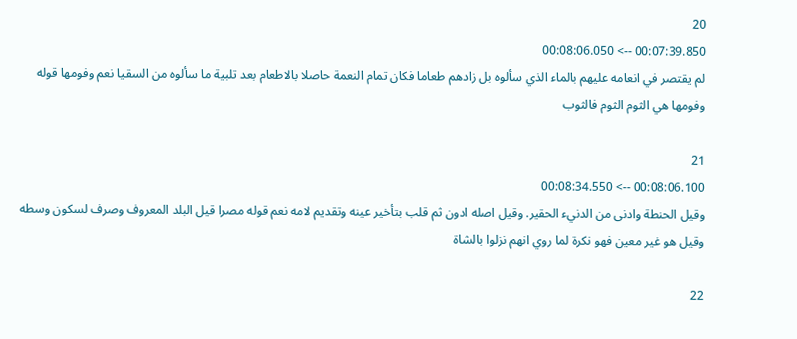20
00:07:39.850 --> 00:08:06.050
لم يقتصر في انعامه عليهم بالماء الذي سألوه بل زادهم طعاما فكان تمام النعمة حاصلا بالاطعام بعد تلبية ما سألوه من السقيا نعم وفومها قوله وفومها هي الثوم الثوم فالثوب

21
00:08:06.100 --> 00:08:34.550
وقيل الحنطة وادنى من الدنيء الحقير. وقيل اصله ادون ثم قلب بتأخير عينه وتقديم لامه نعم قوله مصرا قيل البلد المعروف وصرف لسكون وسطه وقيل هو غير معين فهو نكرة لما روي انهم نزلوا بالشاة

22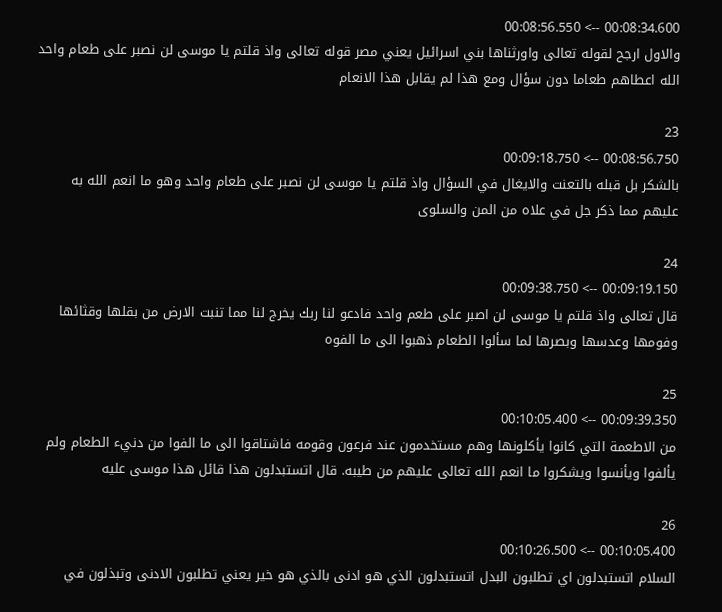00:08:34.600 --> 00:08:56.550
والاول ارجح لقوله تعالى واورثناها بني اسرائيل يعني مصر قوله تعالى واذ قلتم يا موسى لن نصبر على طعام واحد الله اعطاهم طعاما دون سؤال ومع هذا لم يقابل هذا الانعام

23
00:08:56.750 --> 00:09:18.750
بالشكر بل قبله بالتعنت والايغال في السؤال واذ قلتم يا موسى لن نصبر على طعام واحد وهو ما انعم الله به عليهم مما ذكر جل في علاه من المن والسلوى

24
00:09:19.150 --> 00:09:38.750
قال تعالى واذ قلتم يا موسى لن اصبر على طعم واحد فادعو لنا ربك يخرج لنا مما تنبت الارض من بقلها وقثائها وفومها وعدسها وبصرها لما سألوا الطعام ذهبوا الى ما الفوه

25
00:09:39.350 --> 00:10:05.400
من الاطعمة التي كانوا يأكلونها وهم مستخدمون عند فرعون وقومه فاشتاقوا الى ما الفوا من دنيء الطعام ولم يألفوا ويأنسوا ويشكروا ما انعم الله تعالى عليهم من طيبه. قال اتستبدلون هذا قائل هذا موسى عليه

26
00:10:05.400 --> 00:10:26.500
السلام اتستبدلون اي تطلبون البدل اتستبدلون الذي هو ادنى بالذي هو خير يعني تطلبون الادنى وتبذلون في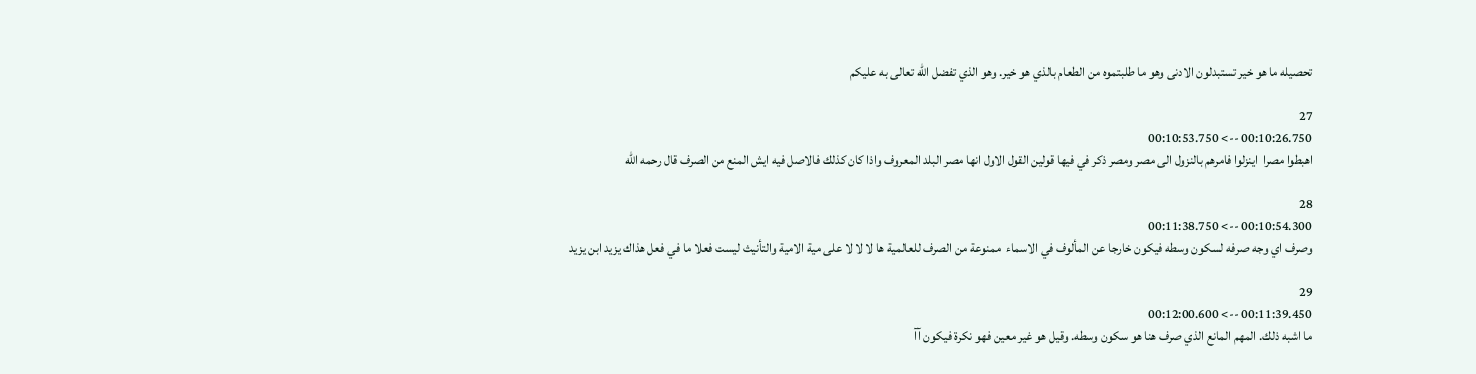تحصيله ما هو خير تستبدلون الادنى وهو ما طلبتموه من الطعام بالذي هو خير. وهو الذي تفضل الله تعالى به عليكم

27
00:10:26.750 --> 00:10:53.750
اهبطوا مصرا  اينزلوا فامرهم بالنزول الى مصر ومصر ذكر في فيها قولين القول الاول انها مصر البلد المعروف واذا كان كذلك فالاصل فيه ايش المنع من الصرف قال رحمه الله

28
00:10:54.300 --> 00:11:38.750
وصرف اي وجه صرفه لسكون وسطه فيكون خارجا عن المألوف في الاسماء  ممنوعة من الصرف للعالمية ها لا لا لا على مية الامية والتأنيث ليست فعلا ما في فعل هذاك يزيد ابن يزيد

29
00:11:39.450 --> 00:12:00.600
ما اشبه ذلك. المهم المانع الذي صرف هنا هو سكون وسطه. وقيل هو غير معين فهو نكرة فيكون آآ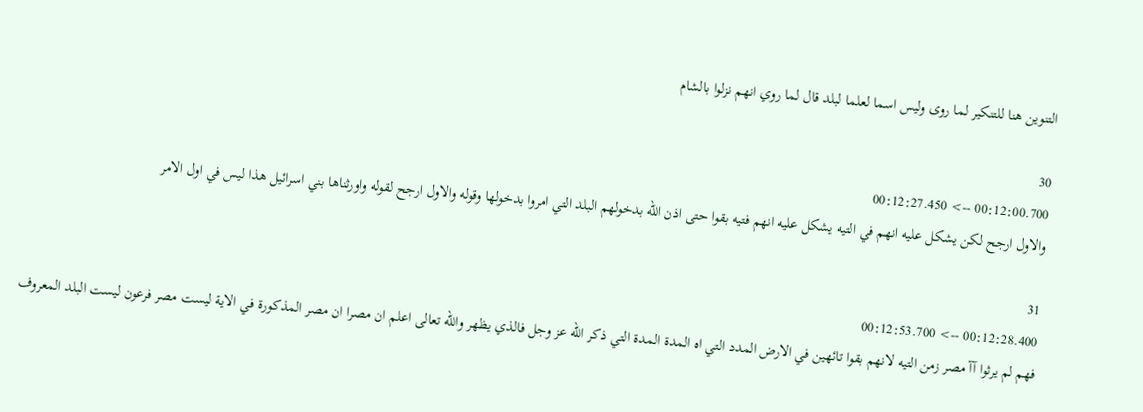التنوين هنا للتنكير لما روى وليس اسما لعلما لبلد قال لما روي انهم نزلوا بالشام

30
00:12:00.700 --> 00:12:27.450
والاول ارجح لكن يشكل عليه انهم في التيه يشكل عليه انهم فتيه بقوا حتى اذن الله بدخولهم البلد التي امروا بدخولها وقوله والاول ارجح لقوله واورثناها بني اسرائيل هذا ليس في اول الامر

31
00:12:28.400 --> 00:12:53.700
فهم لم يرثوا آآ مصر زمن التيه لانهم بقوا تائهين في الارض المدد التي اه المدة المدة التي ذكر الله عز وجل فالذي يظهر والله تعالى اعلم ان مصرا ان مصر المذكورة في الاية ليست مصر فرعون ليست البلد المعروف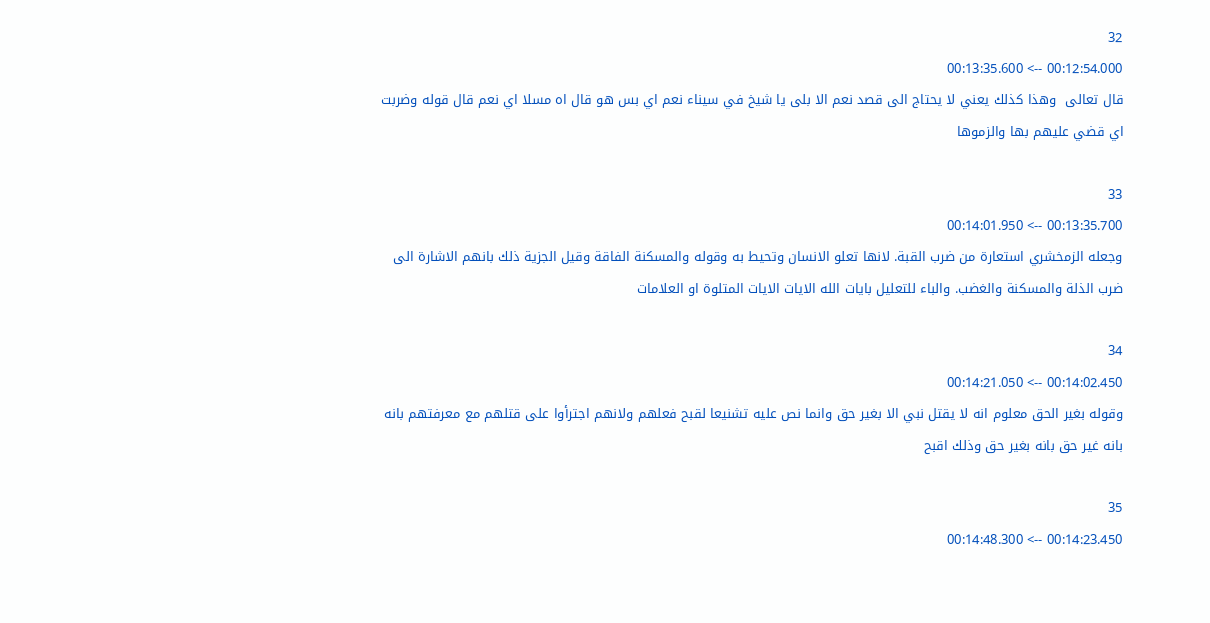32
00:12:54.000 --> 00:13:35.600
قال تعالى  وهذا كذلك يعني لا يحتاج الى قصد نعم الا بلى يا شيخ في سيناء نعم اي بس هو قال اه مسلا اي نعم قال قوله وضربت اي قضي عليهم بها والزموها

33
00:13:35.700 --> 00:14:01.950
وجعله الزمخشري استعارة من ضرب القبة. لانها تعلو الانسان وتحيط به وقوله والمسكنة الفاقة وقيل الجزية ذلك بانهم الاشارة الى ضرب الذلة والمسكنة والغضب. والباء للتعليل بايات الله الايات الايات المتلوة او العلامات

34
00:14:02.450 --> 00:14:21.050
وقوله بغير الحق معلوم انه لا يقتل نبي الا بغير حق وانما نص عليه تشنيعا لقبح فعلهم ولانهم اجترأوا على قتلهم مع معرفتهم بانه بانه غير حق بانه بغير حق وذلك اقبح

35
00:14:23.450 --> 00:14:48.300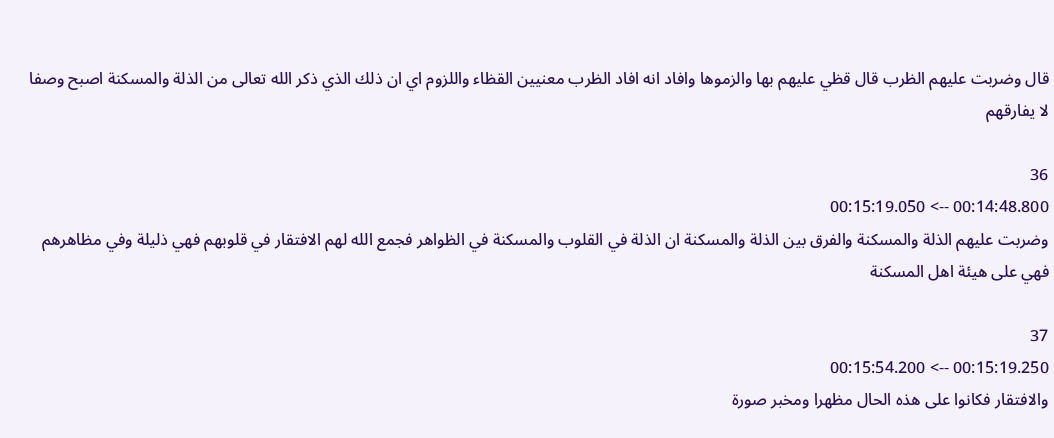قال وضربت عليهم الظرب قال قظي عليهم بها والزموها وافاد انه افاد الظرب معنيين القظاء واللزوم اي ان ذلك الذي ذكر الله تعالى من الذلة والمسكنة اصبح وصفا لا يفارقهم

36
00:14:48.800 --> 00:15:19.050
وضربت عليهم الذلة والمسكنة والفرق بين الذلة والمسكنة ان الذلة في القلوب والمسكنة في الظواهر فجمع الله لهم الافتقار في قلوبهم فهي ذليلة وفي مظاهرهم فهي على هيئة اهل المسكنة

37
00:15:19.250 --> 00:15:54.200
والافتقار فكانوا على هذه الحال مظهرا ومخبر صورة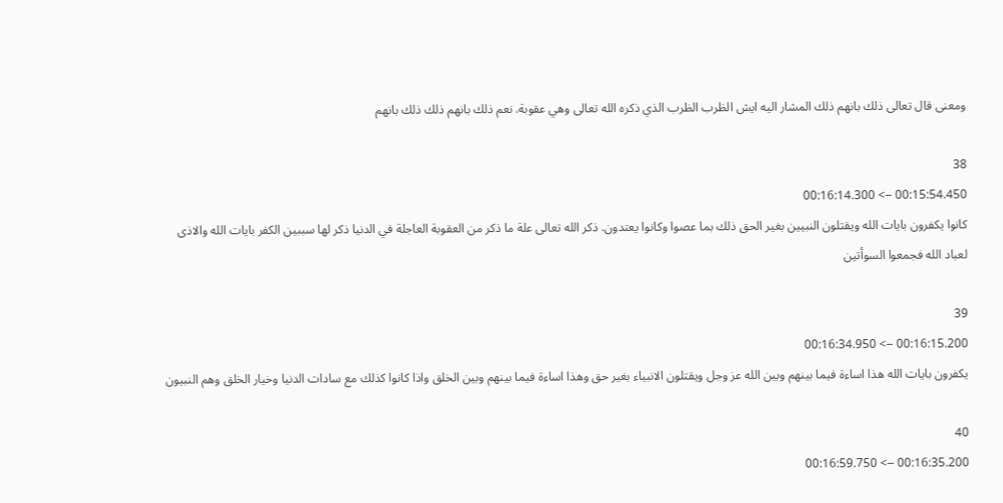ومعنى قال تعالى ذلك بانهم ذلك المشار اليه ايش الظرب الظرب الذي ذكره الله تعالى وهي عقوبة. نعم ذلك بانهم ذلك ذلك بانهم

38
00:15:54.450 --> 00:16:14.300
كانوا يكفرون بايات الله ويقتلون النبيين بغير الحق ذلك بما عصوا وكانوا يعتدون. ذكر الله تعالى علة ما ذكر من العقوبة العاجلة في الدنيا ذكر لها سببين الكفر بايات الله والاذى لعباد الله فجمعوا السوأتين

39
00:16:15.200 --> 00:16:34.950
يكفرون بايات الله هذا اساءة فيما بينهم وبين الله عز وجل ويقتلون الانبياء بغير حق وهذا اساءة فيما بينهم وبين الخلق واذا كانوا كذلك مع سادات الدنيا وخيار الخلق وهم النبيون

40
00:16:35.200 --> 00:16:59.750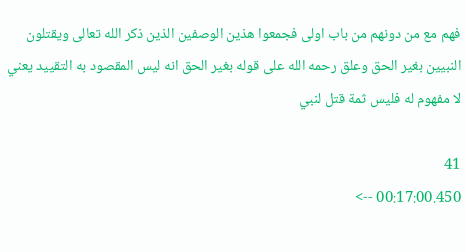فهم مع من دونهم من باب اولى فجمعوا هذين الوصفين الذين ذكر الله تعالى ويقتلون النبيين بغير الحق وعلق رحمه الله على قوله بغير الحق انه ليس المقصود به التقييد يعني لا مفهوم له فليس ثمة قتل لنبي

41
00:17:00.450 -->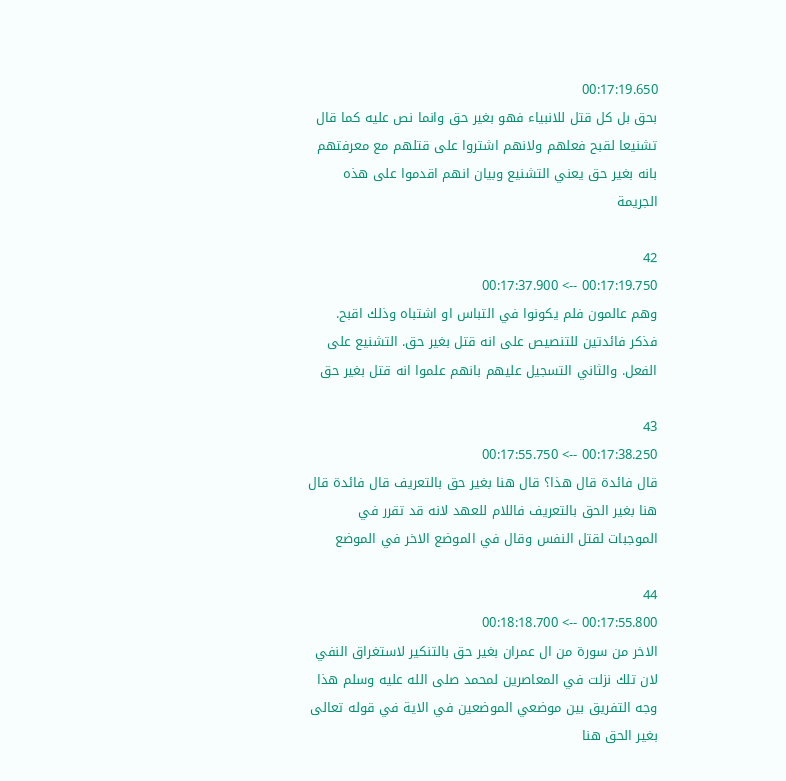00:17:19.650
بحق بل كل قتل للانبياء فهو بغير حق وانما نص عليه كما قال تشنيعا لقبح فعلهم ولانهم اشتروا على قتلهم مع معرفتهم بانه بغير حق يعني التشنيع وبيان انهم اقدموا على هذه الجريمة

42
00:17:19.750 --> 00:17:37.900
وهم عالمون فلم يكونوا في التباس او اشتباه وذلك اقبح. فذكر فائدتين للتنصيص على انه قتل بغير حق. التشنيع على الفعل. والثاني التسجيل عليهم بانهم علموا انه قتل بغير حق

43
00:17:38.250 --> 00:17:55.750
قال فائدة قال هذا؟ قال هنا بغير حق بالتعريف قال فائدة قال هنا بغير الحق بالتعريف فاللام للعهد لانه قد تقرر في الموجبات لقتل النفس وقال في الموضع الاخر في الموضع

44
00:17:55.800 --> 00:18:18.700
الاخر من سورة من ال عمران بغير حق بالتنكير لاستغراق النفي لان تلك نزلت في المعاصرين لمحمد صلى الله عليه وسلم هذا وجه التفريق بين موضعي الموضعين في الاية في قوله تعالى بغير الحق هنا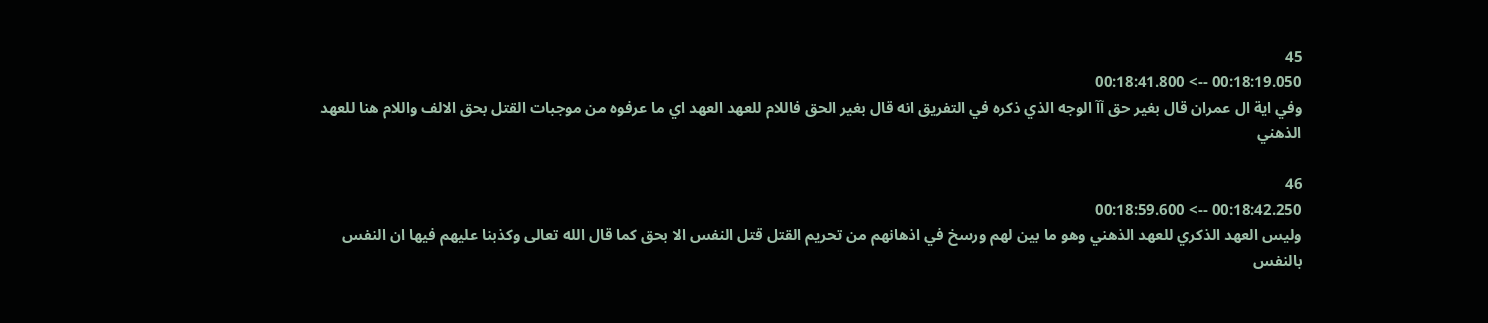45
00:18:19.050 --> 00:18:41.800
وفي اية ال عمران قال بغير حق آآ الوجه الذي ذكره في التفريق انه قال بغير الحق فاللام للعهد العهد اي ما عرفوه من موجبات القتل بحق الالف واللام هنا للعهد الذهني

46
00:18:42.250 --> 00:18:59.600
وليس العهد الذكري للعهد الذهني وهو ما بين لهم ورسخ في اذهانهم من تحريم القتل قتل النفس الا بحق كما قال الله تعالى وكذبنا عليهم فيها ان النفس بالنفس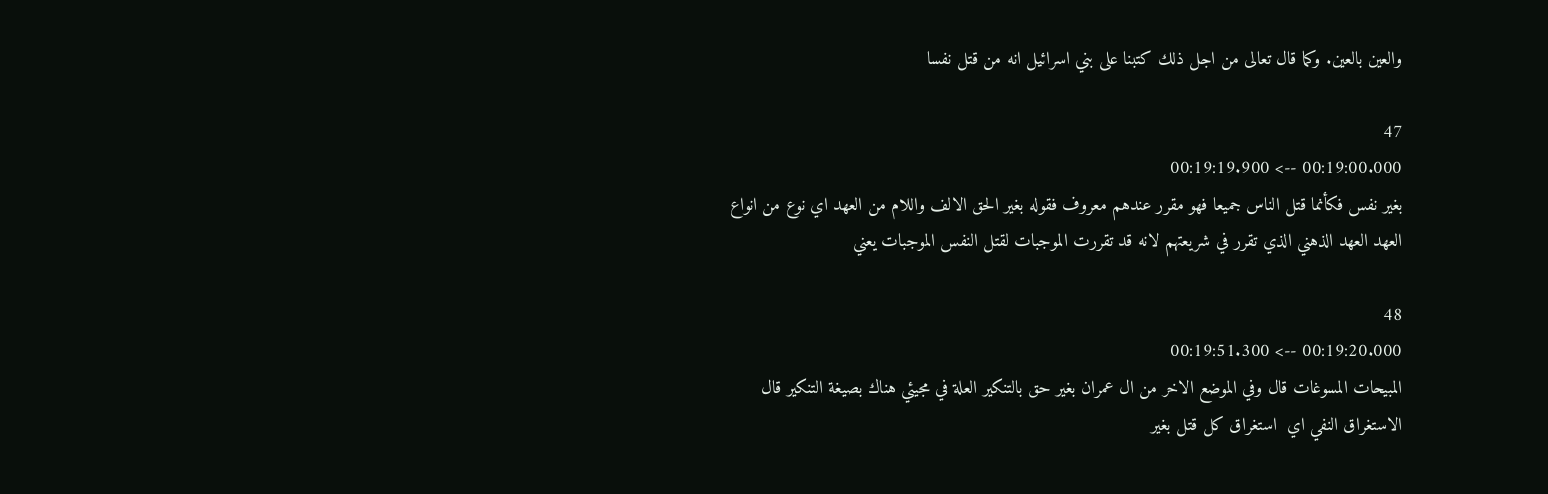والعين بالعين. وكما قال تعالى من اجل ذلك كتبنا على بني اسرائيل انه من قتل نفسا

47
00:19:00.000 --> 00:19:19.900
بغير نفس فكأنما قتل الناس جميعا فهو مقرر عندهم معروف فقوله بغير الحق الالف واللام من العهد اي نوع من انواع العهد العهد الذهني الذي تقرر في شريعتهم لانه قد تقررت الموجبات لقتل النفس الموجبات يعني

48
00:19:20.000 --> 00:19:51.300
المبيحات المسوغات قال وفي الموضع الاخر من ال عمران بغير حق بالتنكير العلة في مجيئي هناك بصيغة التنكير قال الاستغراق النفي اي  استغراق كل قتل بغير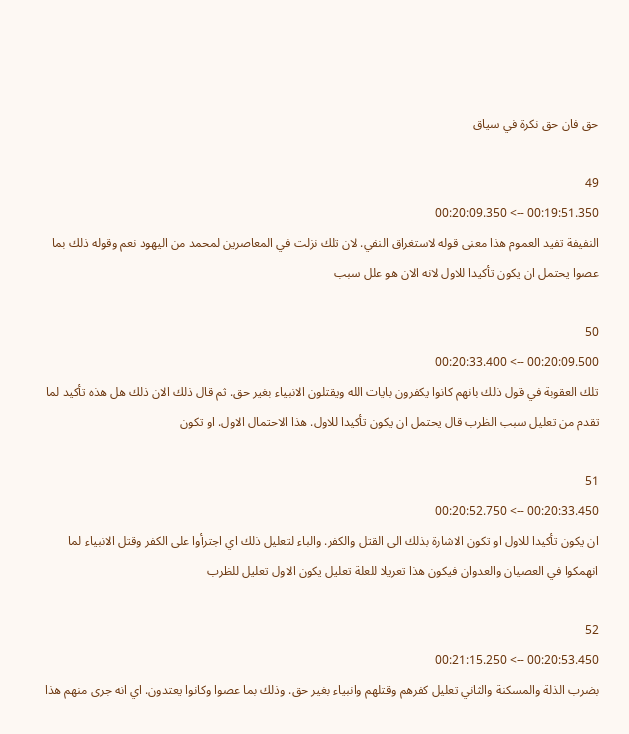حق فان حق نكرة في سياق

49
00:19:51.350 --> 00:20:09.350
النفيفة تفيد العموم هذا معنى قوله لاستغراق النفي. لان تلك نزلت في المعاصرين لمحمد من اليهود نعم وقوله ذلك بما عصوا يحتمل ان يكون تأكيدا للاول لانه الان هو علل سبب

50
00:20:09.500 --> 00:20:33.400
تلك العقوبة في قول ذلك بانهم كانوا يكفرون بايات الله ويقتلون الانبياء بغير حق. ثم قال ذلك الان ذلك هل هذه تأكيد لما تقدم من تعليل سبب الظرب قال يحتمل ان يكون تأكيدا للاول. هذا الاحتمال الاول. او تكون

51
00:20:33.450 --> 00:20:52.750
ان يكون تأكيدا للاول او تكون الاشارة بذلك الى القتل والكفر. والباء لتعليل ذلك اي اجترأوا على الكفر وقتل الانبياء لما انهمكوا في العصيان والعدوان فيكون هذا تعريلا للعلة تعليل يكون الاول تعليل للظرب

52
00:20:53.450 --> 00:21:15.250
بضرب الذلة والمسكنة والثاني تعليل كفرهم وقتلهم وانبياء بغير حق. وذلك بما عصوا وكانوا يعتدون. اي انه جرى منهم هذا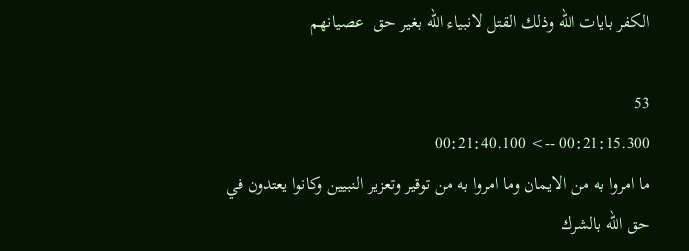الكفر بايات الله وذلك القتل لانبياء الله بغير حق  عصيانهم

53
00:21:15.300 --> 00:21:40.100
ما امروا به من الايمان وما امروا به من توقير وتعزير النبيين وكانوا يعتدون في حق الله بالشرك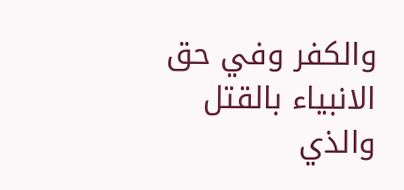والكفر وفي حق الانبياء بالقتل والذي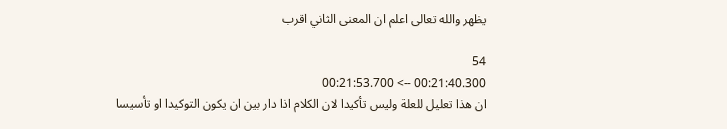يظهر والله تعالى اعلم ان المعنى الثاني اقرب

54
00:21:40.300 --> 00:21:53.700
ان هذا تعليل للعلة وليس تأكيدا لان الكلام اذا دار بين ان يكون التوكيدا او تأسيسا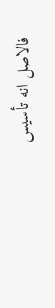فالاصل انه تأسيس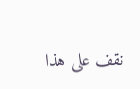نقف على هذا